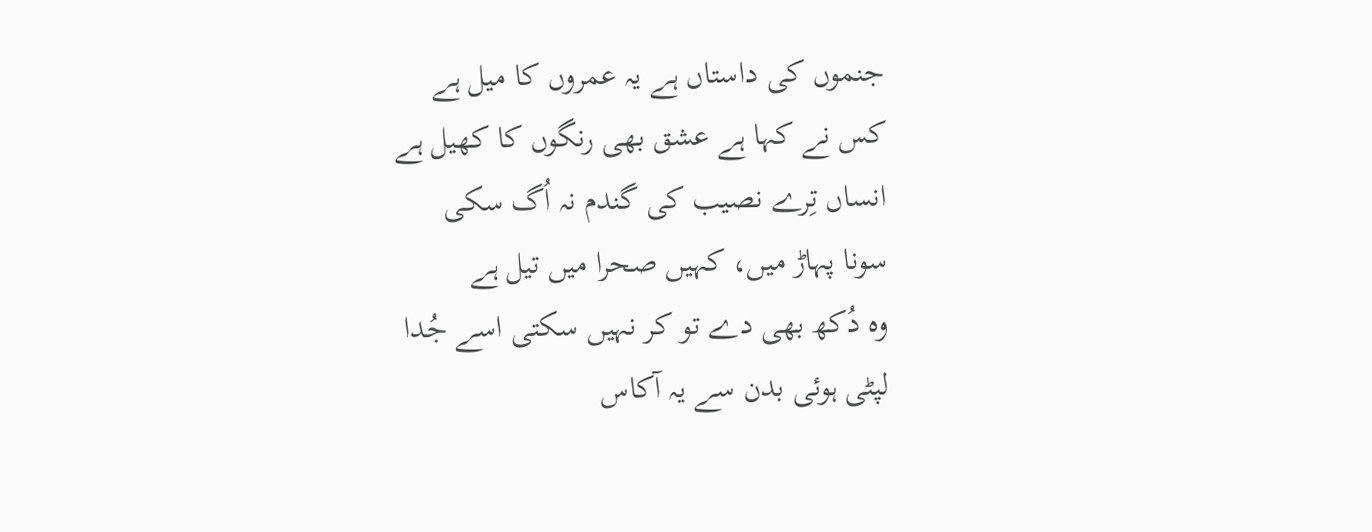جنموں کی داستاں ہے یہ عمروں کا میل ہے
کس نے کہا ہے عشق بھی رنگوں کا کھیل ہے
انساں تِرے نصیب کی گندم نہ اُگ سکی
سونا پہاڑ میں، کہیں صحرا میں تیل ہے
وہ دُکھ بھی دے تو کر نہیں سکتی اسے جُدا
لپٹی ہوئی بدن سے یہ آکاس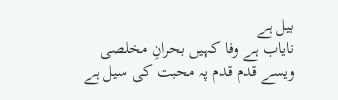بیل ہے
نایاب ہے وفا کہیں بحرانِ مخلصی
ویسے قدم قدم پہ محبت کی سیل ہے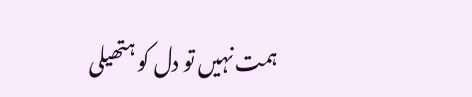ہمت نہیں تو دل کو ہتھیلی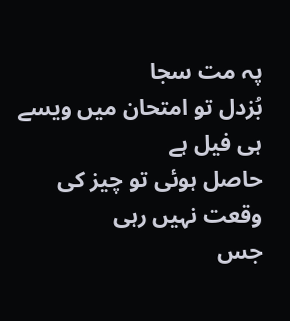پہ مت سجا
بُزدل تو امتحان میں ویسے ہی فیل ہے
حاصل ہوئی تو چیز کی وقعت نہیں رہی
جس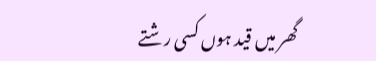گھر میں قید ہوں کسی رشتے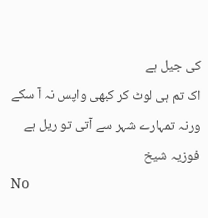کی جیل ہے
اک تم ہی لوٹ کر کبھی واپس نہ آ سکے
ورنہ تمہارے شہر سے آتی تو ریل ہے
فوزیہ شیخ
No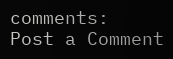comments:
Post a Comment